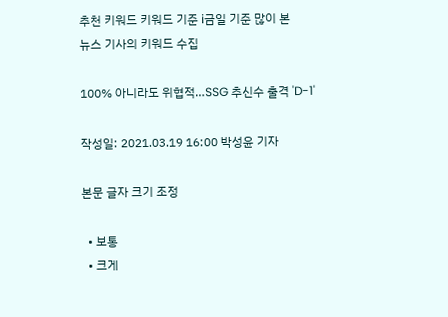추천 키워드 키워드 기준 i금일 기준 많이 본
뉴스 기사의 키워드 수집

100% 아니라도 위협적…SSG 추신수 출격 'D-1'

작성일: 2021.03.19 16:00 박성윤 기자

본문 글자 크기 조정

  • 보통
  • 크게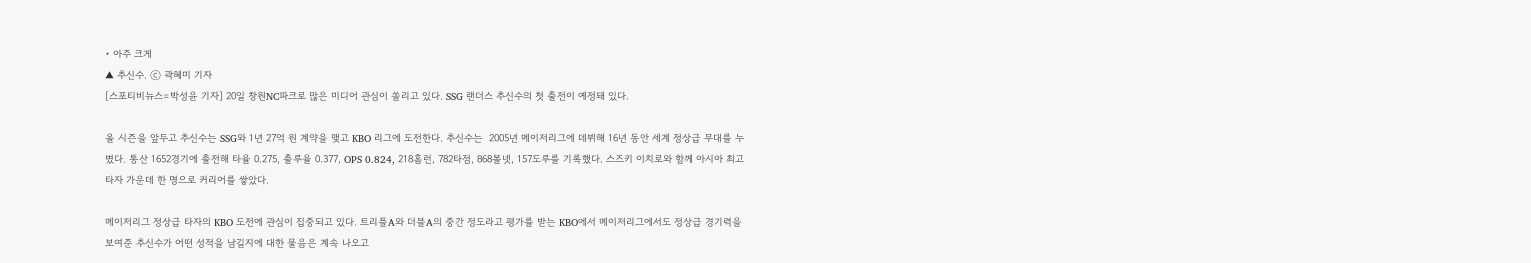• 아주 크게
▲ 추신수. ⓒ 곽혜미 기자
[스포티비뉴스=박성윤 기자] 20일 창원NC파크로 많은 미디어 관심이 쏠리고 있다. SSG 랜더스 추신수의 첫 출전이 예정돼 있다.

올 시즌을 앞두고 추신수는 SSG와 1년 27억 원 계약을 맺고 KBO 리그에 도전한다. 추신수는  2005년 메이저리그에 데뷔해 16년 동안 세계 정상급 무대를 누볐다. 통산 1652경기에 출전해 타율 0.275, 출루율 0.377, OPS 0.824, 218홈런, 782타점, 868볼넷, 157도루를 기록했다. 스즈키 이치로와 함께 아시아 최고 타자 가운데 한 명으로 커리어를 쌓았다.

메이저리그 정상급 타자의 KBO 도전에 관심이 집중되고 있다. 트리플A와 더블A의 중간 정도라고 평가를 받는 KBO에서 메이저리그에서도 정상급 경기력을 보여준 추신수가 어떤 성적을 남길지에 대한 물음은 계속 나오고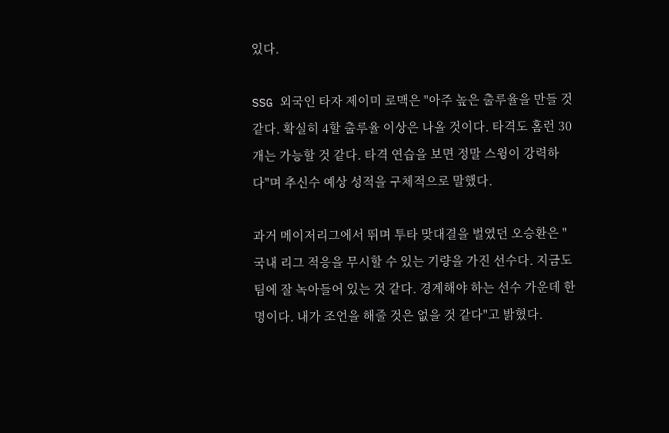있다.

SSG 외국인 타자 제이미 로맥은 "아주 높은 출루율을 만들 것 같다. 확실히 4할 출루율 이상은 나올 것이다. 타격도 홈런 30개는 가능할 것 같다. 타격 연습을 보면 정말 스윙이 강력하다"며 추신수 예상 성적을 구체적으로 말했다.

과거 메이저리그에서 뛰며 투타 맞대결을 벌였던 오승환은 "국내 리그 적응을 무시할 수 있는 기량을 가진 선수다. 지금도 팀에 잘 녹아들어 있는 것 같다. 경계해야 하는 선수 가운데 한 명이다. 내가 조언을 해줄 것은 없을 것 같다"고 밝혔다.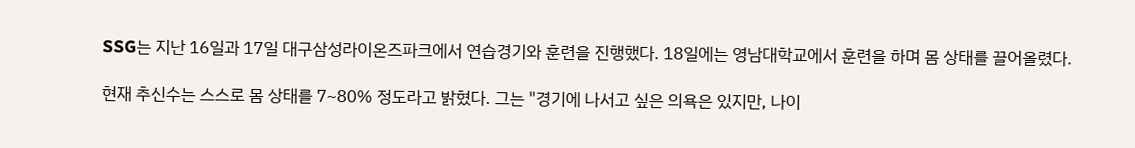SSG는 지난 16일과 17일 대구삼성라이온즈파크에서 연습경기와 훈련을 진행했다. 18일에는 영남대학교에서 훈련을 하며 몸 상태를 끌어올렸다.

현재 추신수는 스스로 몸 상태를 7~80% 정도라고 밝혔다. 그는 "경기에 나서고 싶은 의욕은 있지만, 나이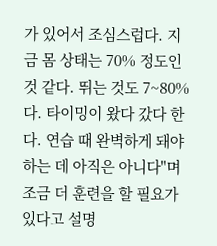가 있어서 조심스럽다. 지금 몸 상태는 70% 정도인 것 같다. 뛰는 것도 7~80%다. 타이밍이 왔다 갔다 한다. 연습 때 완벽하게 돼야 하는 데 아직은 아니다"며 조금 더 훈련을 할 필요가 있다고 설명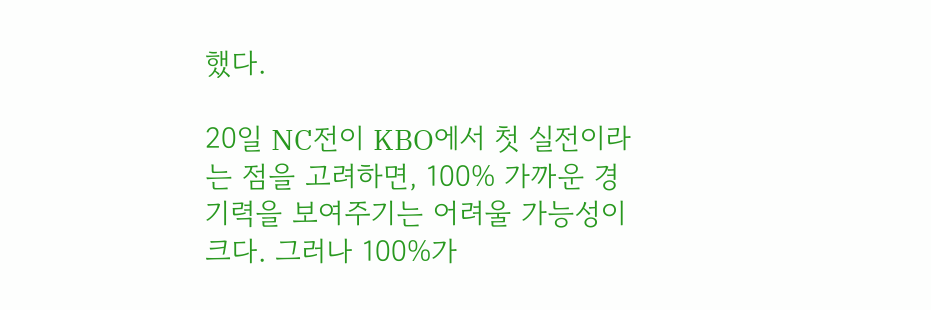했다.

20일 NC전이 KBO에서 첫 실전이라는 점을 고려하면, 100% 가까운 경기력을 보여주기는 어려울 가능성이 크다. 그러나 100%가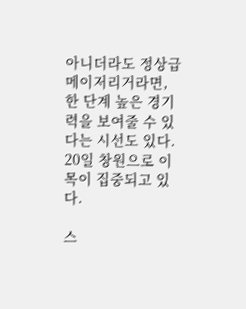아니더라도 정상급 메이저리거라면, 한 단계 높은 경기력을 보여줄 수 있다는 시선도 있다. 20일 창원으로 이목이 집중되고 있다.

스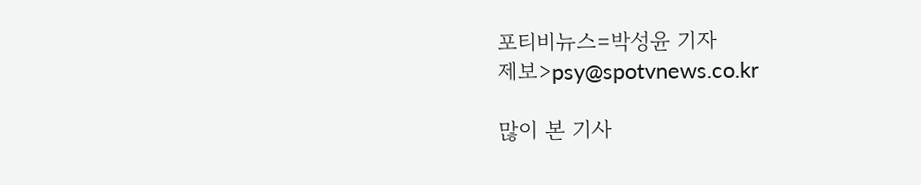포티비뉴스=박성윤 기자
제보>psy@spotvnews.co.kr

많이 본 기사